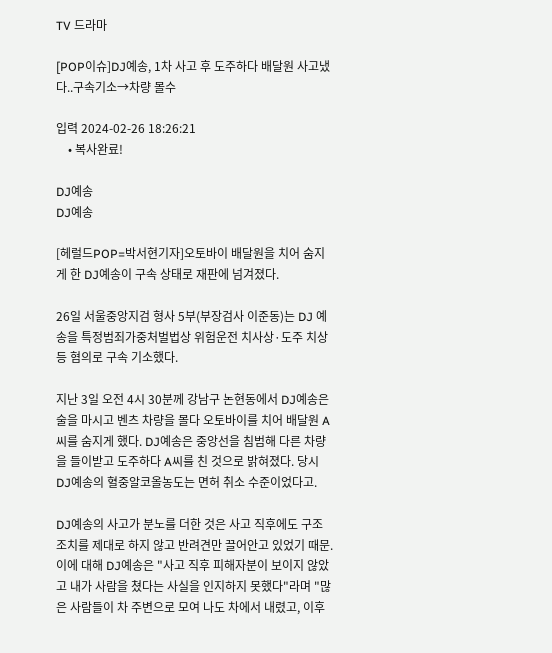TV 드라마

[POP이슈]DJ예송, 1차 사고 후 도주하다 배달원 사고냈다..구속기소→차량 몰수

입력 2024-02-26 18:26:21
    • 복사완료!

DJ예송
DJ예송

[헤럴드POP=박서현기자]오토바이 배달원을 치어 숨지게 한 DJ예송이 구속 상태로 재판에 넘겨졌다.

26일 서울중앙지검 형사 5부(부장검사 이준동)는 DJ 예송을 특정범죄가중처벌법상 위험운전 치사상·도주 치상 등 혐의로 구속 기소했다.

지난 3일 오전 4시 30분께 강남구 논현동에서 DJ예송은 술을 마시고 벤츠 차량을 몰다 오토바이를 치어 배달원 A씨를 숨지게 했다. DJ예송은 중앙선을 침범해 다른 차량을 들이받고 도주하다 A씨를 친 것으로 밝혀졌다. 당시 DJ예송의 혈중알코올농도는 면허 취소 수준이었다고.

DJ예송의 사고가 분노를 더한 것은 사고 직후에도 구조 조치를 제대로 하지 않고 반려견만 끌어안고 있었기 때문. 이에 대해 DJ예송은 "사고 직후 피해자분이 보이지 않았고 내가 사람을 쳤다는 사실을 인지하지 못했다"라며 "많은 사람들이 차 주변으로 모여 나도 차에서 내렸고, 이후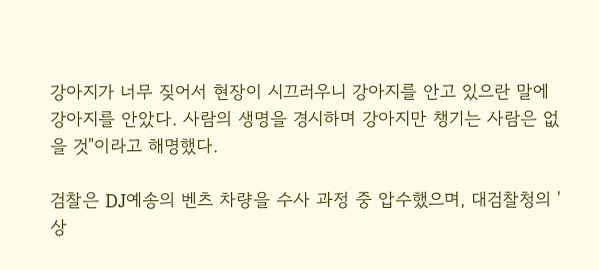강아지가 너무 짖어서 현장이 시끄러우니 강아지를 안고 있으란 말에 강아지를 안았다. 사람의 생명을 경시하며 강아지만 챙기는 사람은 없을 것"이라고 해명했다.

검찰은 DJ예송의 벤츠 차량을 수사 과정 중 압수했으며, 대검찰청의 '상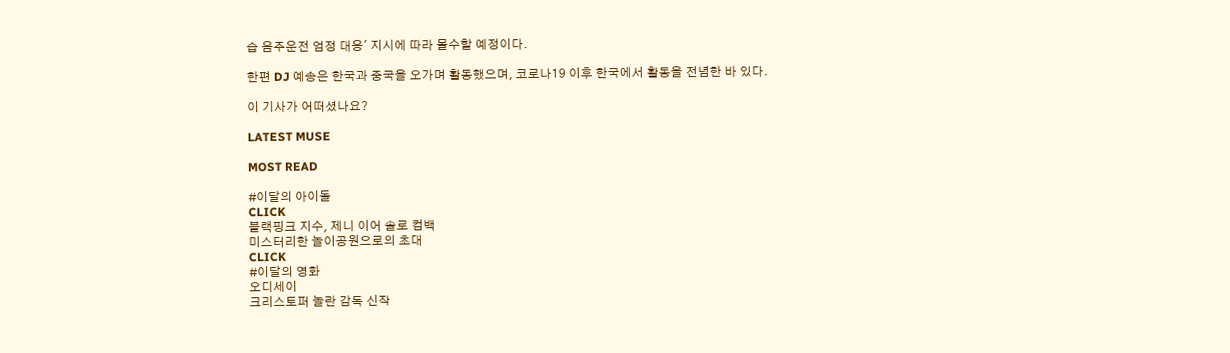습 음주운전 엄정 대응' 지시에 따라 몰수할 예정이다.

한편 DJ 예송은 한국과 중국을 오가며 활동했으며, 코로나19 이후 한국에서 활동을 전념한 바 있다.

이 기사가 어떠셨나요?

LATEST MUSE

MOST READ

#이달의 아이돌
CLICK
블랙핑크 지수, 제니 이어 솔로 컴백
미스터리한 놀이공원으로의 초대
CLICK
#이달의 영화
오디세이
크리스토퍼 놀란 감독 신작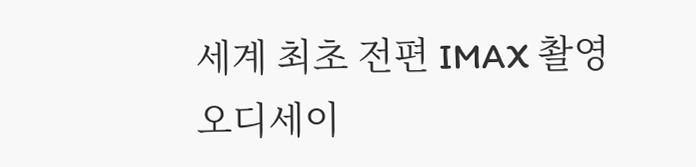세계 최초 전편 IMAX 촬영
오디세이